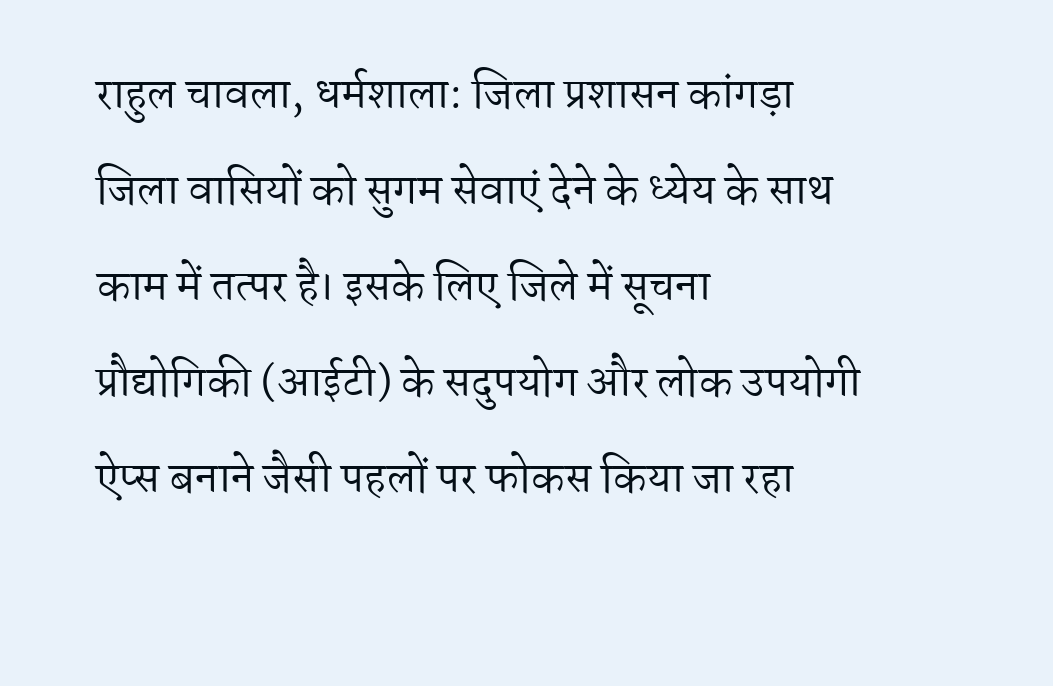राहुल चावला, धर्मशाला: जिला प्रशासन कांगड़ा जिला वासियों को सुगम सेवाएं देने के ध्येय के साथ काम में तत्पर है। इसके लिए जिले में सूचना प्रौद्योगिकी (आईटी) के सदुपयोग और लोक उपयोगी ऐप्स बनाने जैसी पहलों पर फोकस किया जा रहा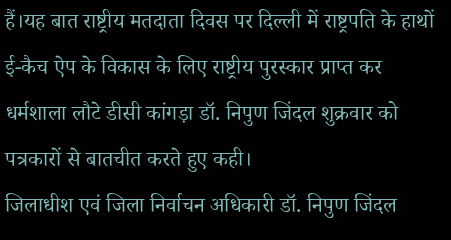हैं।यह बात राष्ट्रीय मतदाता दिवस पर दिल्ली में राष्ट्रपति के हाथों ई-कैच ऐप के विकास के लिए राष्ट्रीय पुरस्कार प्राप्त कर धर्मशाला लौटे डीसी कांगड़ा डॉ. निपुण जिंदल शुक्रवार को पत्रकारों से बातचीत करते हुए कही।
जिलाधीश एवं जिला निर्वाचन अधिकारी डॉ. निपुण जिंदल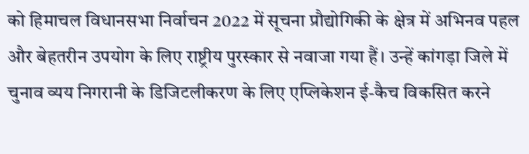को हिमाचल विधानसभा निर्वाचन 2022 में सूचना प्रौद्योगिकी के क्षेत्र में अभिनव पहल और बेहतरीन उपयोग के लिए राष्ट्रीय पुरस्कार से नवाजा गया हैं। उन्हें कांगड़ा जिले में चुनाव व्यय निगरानी के डिजिटलीकरण के लिए एप्लिकेशन ई-कैच विकसित करने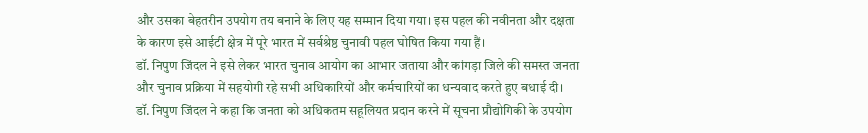और उसका बेहतरीन उपयोग तय बनाने के लिए यह सम्मान दिया गया। इस पहल की नवीनता और दक्षता के कारण इसे आईटी क्षेत्र में पूरे भारत में सर्वश्रेष्ठ चुनावी पहल घोषित किया गया हैं।
डॉ. निपुण जिंदल ने इसे लेकर भारत चुनाव आयोग का आभार जताया और कांगड़ा जिले की समस्त जनता और चुनाव प्रक्रिया में सहयोगी रहे सभी अधिकारियों और कर्मचारियों का धन्यवाद करते हुए बधाई दी।
डॉ. निपुण जिंदल ने कहा कि जनता को अधिकतम सहूलियत प्रदान करने में सूचना प्रौद्योगिकी के उपयोग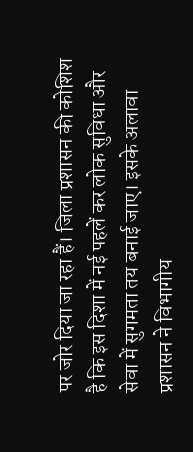पर जोर दिया जा रहा हैं। जिला प्रशासन की कोशिश है कि इस दिशा में नई पहलें कर लोक सुविधा और सेवा में सुगमता तय बनाई जाए। इसके अलावा प्रशासन ने विभागीय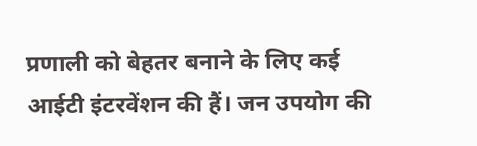प्रणाली को बेहतर बनाने के लिए कई आईटी इंटरवेंशन की हैं। जन उपयोग की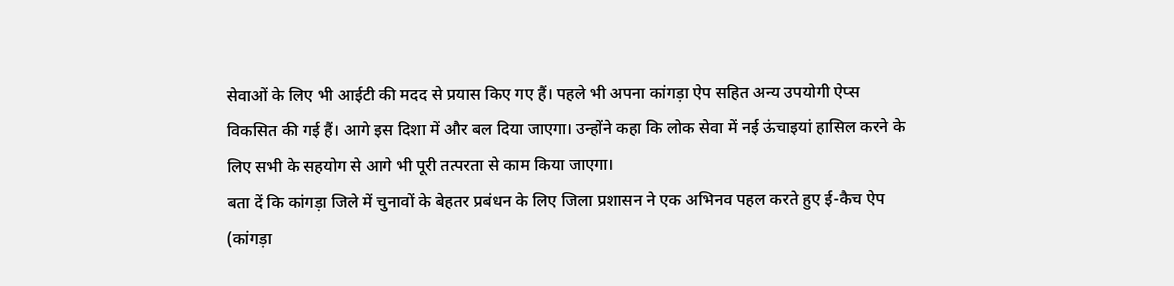सेवाओं के लिए भी आईटी की मदद से प्रयास किए गए हैं। पहले भी अपना कांगड़ा ऐप सहित अन्य उपयोगी ऐप्स विकसित की गई हैं। आगे इस दिशा में और बल दिया जाएगा। उन्होंने कहा कि लोक सेवा में नई ऊंचाइयां हासिल करने के लिए सभी के सहयोग से आगे भी पूरी तत्परता से काम किया जाएगा।
बता दें कि कांगड़ा जिले में चुनावों के बेहतर प्रबंधन के लिए जिला प्रशासन ने एक अभिनव पहल करते हुए ई-कैच ऐप (कांगड़ा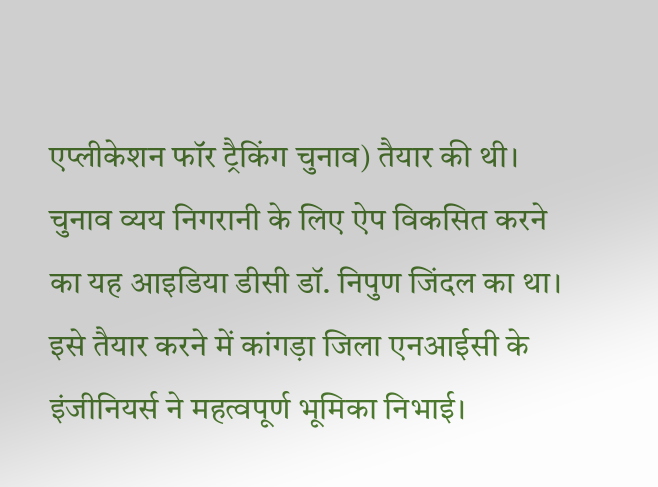एप्लीकेशन फॉर ट्रैकिंग चुनाव) तैयार की थी। चुनाव व्यय निगरानी के लिए ऐप विकसित करने का यह आइडिया डीसी डॉ. निपुण जिंदल का था। इसे तैयार करने में कांगड़ा जिला एनआईसी के इंजीनियर्स ने महत्वपूर्ण भूमिका निभाई।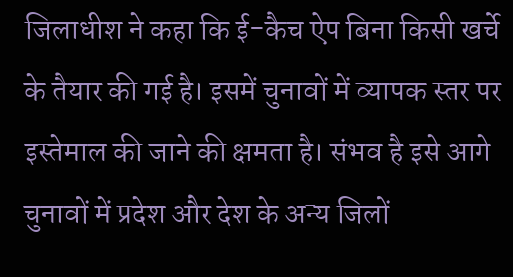जिलाधीश ने कहा कि ई-कैच ऐप बिना किसी खर्चे के तैयार की गई है। इसमें चुनावों में व्यापक स्तर पर इस्तेमाल की जाने की क्षमता है। संभव है इसे आगे चुनावों में प्रदेश और देश के अन्य जिलों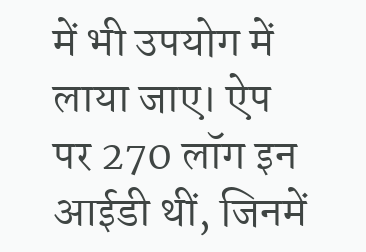में भी उपयोग में लाया जाए। ऐप पर 270 लॉग इन आईडी थीं, जिनमें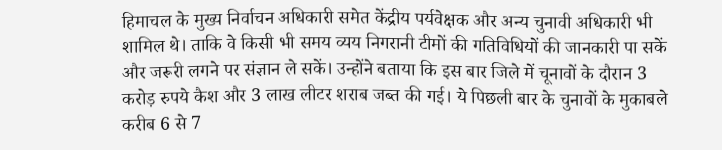हिमाचल के मुख्य निर्वाचन अधिकारी समेत केंद्रीय पर्यवेक्षक और अन्य चुनावी अधिकारी भी शामिल थे। ताकि वे किसी भी समय व्यय निगरानी टीमों की गतिविधियों की जानकारी पा सकें और जरूरी लगने पर संज्ञान ले सकें। उन्होंने बताया कि इस बार जिले में चूनावों के दौरान 3 करोड़ रुपये कैश और 3 लाख लीटर शराब जब्त की गई। ये पिछली बार के चुनावों के मुकाबले करीब 6 से 7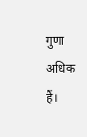गुणा अधिक हैं।